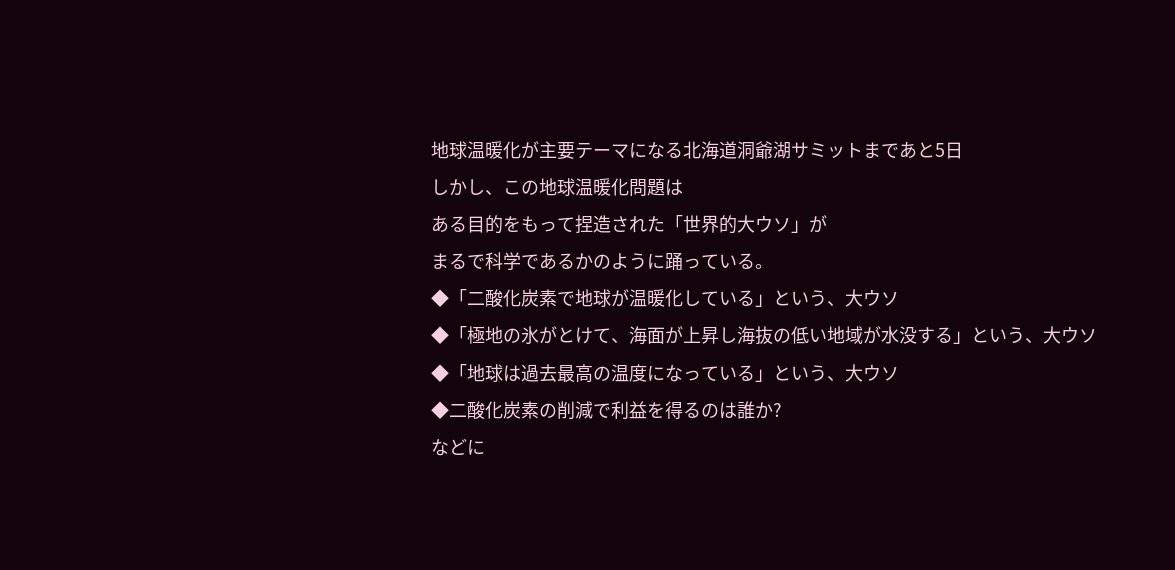地球温暖化が主要テーマになる北海道洞爺湖サミットまであと5日
しかし、この地球温暖化問題は
ある目的をもって捏造された「世界的大ウソ」が
まるで科学であるかのように踊っている。
◆「二酸化炭素で地球が温暖化している」という、大ウソ
◆「極地の氷がとけて、海面が上昇し海抜の低い地域が水没する」という、大ウソ
◆「地球は過去最高の温度になっている」という、大ウソ
◆二酸化炭素の削減で利益を得るのは誰か?
などに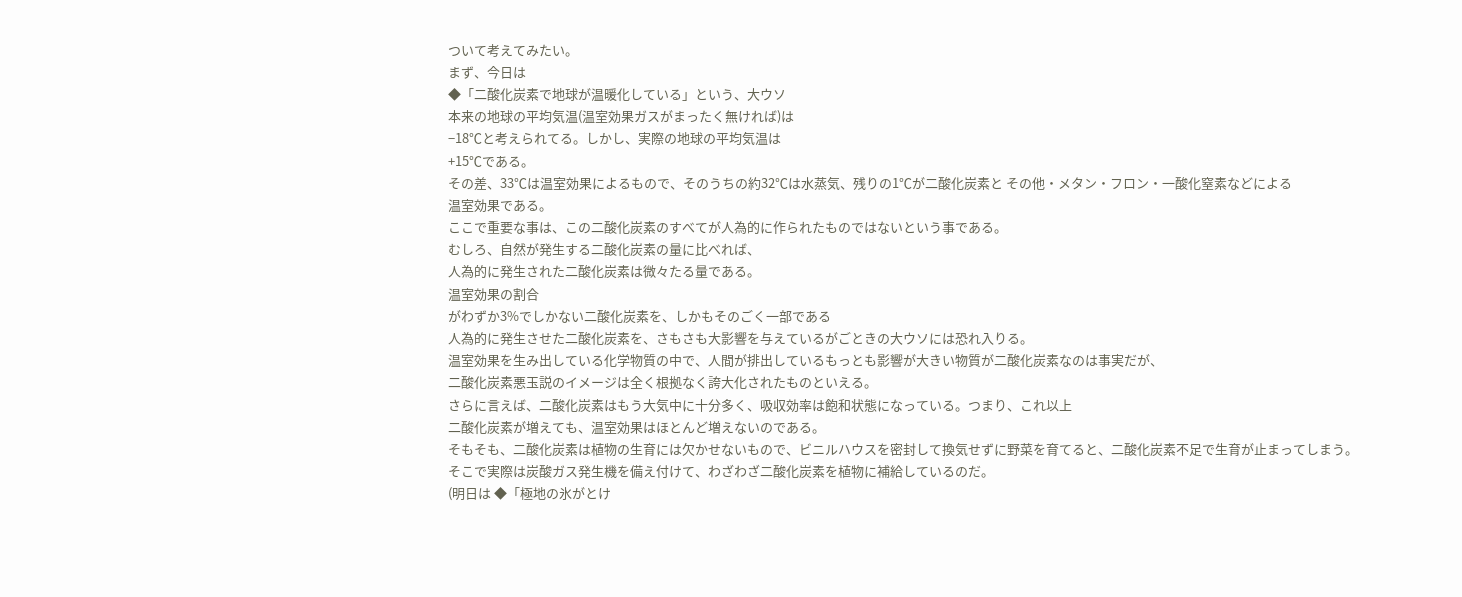ついて考えてみたい。
まず、今日は
◆「二酸化炭素で地球が温暖化している」という、大ウソ
本来の地球の平均気温(温室効果ガスがまったく無ければ)は
−18℃と考えられてる。しかし、実際の地球の平均気温は
+15℃である。
その差、33℃は温室効果によるもので、そのうちの約32℃は水蒸気、残りの1℃が二酸化炭素と その他・メタン・フロン・一酸化窒素などによる
温室効果である。
ここで重要な事は、この二酸化炭素のすべてが人為的に作られたものではないという事である。
むしろ、自然が発生する二酸化炭素の量に比べれば、
人為的に発生された二酸化炭素は微々たる量である。
温室効果の割合
がわずか3%でしかない二酸化炭素を、しかもそのごく一部である
人為的に発生させた二酸化炭素を、さもさも大影響を与えているがごときの大ウソには恐れ入りる。
温室効果を生み出している化学物質の中で、人間が排出しているもっとも影響が大きい物質が二酸化炭素なのは事実だが、
二酸化炭素悪玉説のイメージは全く根拠なく誇大化されたものといえる。
さらに言えば、二酸化炭素はもう大気中に十分多く、吸収効率は飽和状態になっている。つまり、これ以上
二酸化炭素が増えても、温室効果はほとんど増えないのである。
そもそも、二酸化炭素は植物の生育には欠かせないもので、ビニルハウスを密封して換気せずに野菜を育てると、二酸化炭素不足で生育が止まってしまう。
そこで実際は炭酸ガス発生機を備え付けて、わざわざ二酸化炭素を植物に補給しているのだ。
(明日は ◆「極地の氷がとけ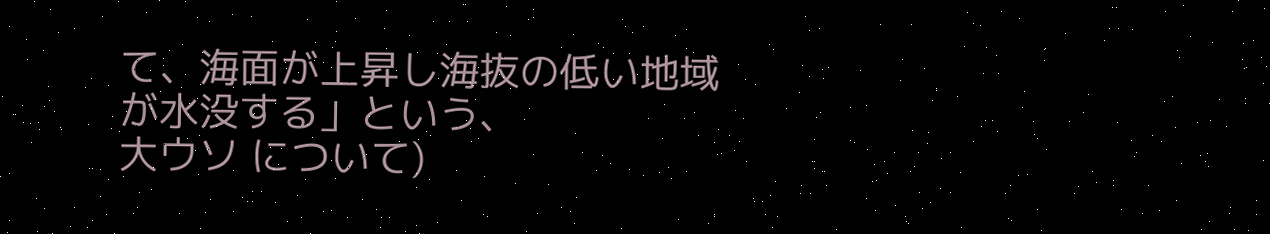て、海面が上昇し海抜の低い地域が水没する」という、
大ウソ について)